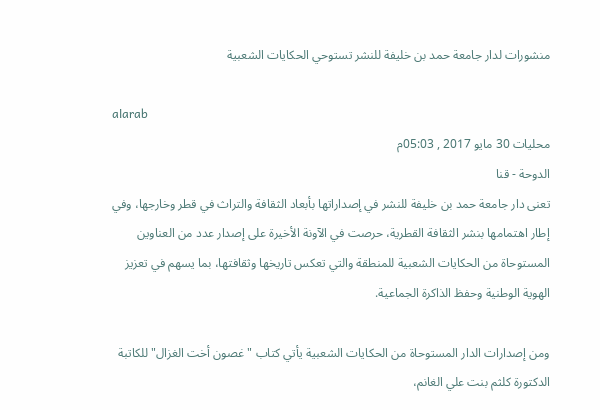منشورات لدار جامعة حمد بن خليفة للنشر تستوحي الحكايات الشعبية

alarab
محليات 30 مايو 2017 , 05:03م
الدوحة - قنا
تعنى دار جامعة حمد بن خليفة للنشر في إصداراتها بأبعاد الثقافة والتراث في قطر وخارجها، وفي إطار اهتمامها بنشر الثقافة القطرية، حرصت في الآونة الأخيرة على إصدار عدد من العناوين المستوحاة من الحكايات الشعبية للمنطقة والتي تعكس تاريخها وثقافتها، بما يسهم في تعزيز الهوية الوطنية وحفظ الذاكرة الجماعية.

ومن إصدارات الدار المستوحاة من الحكايات الشعبية يأتي كتاب "غصون أخت الغزال" للكاتبة الدكتورة كلثم بنت علي الغانم،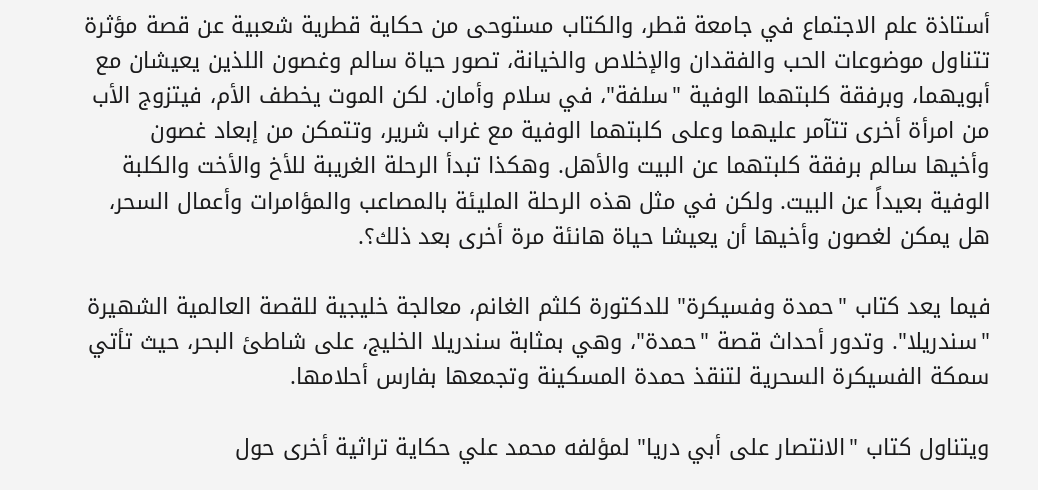أستاذة علم الاجتماع في جامعة قطر، والكتاب مستوحى من حكاية قطرية شعبية عن قصة مؤثرة تتناول موضوعات الحب والفقدان والإخلاص والخيانة، تصور حياة سالم وغصون اللذين يعيشان مع أبويهما، وبرفقة كلبتهما الوفية "سلفة"، في سلام وأمان. لكن الموت يخطف الأم، فيتزوج الأب من امرأة أخرى تتآمر عليهما وعلى كلبتهما الوفية مع غراب شرير، وتتمكن من إبعاد غصون وأخيها سالم برفقة كلبتهما عن البيت والأهل. وهكذا تبدأ الرحلة الغريبة للأخ والأخت والكلبة الوفية بعيداً عن البيت. ولكن في مثل هذه الرحلة المليئة بالمصاعب والمؤامرات وأعمال السحر، هل يمكن لغصون وأخيها أن يعيشا حياة هانئة مرة أخرى بعد ذلك؟.

فيما يعد كتاب "حمدة وفسيكرة" للدكتورة كلثم الغانم، معالجة خليجية للقصة العالمية الشهيرة "سندريلا". وتدور أحداث قصة "حمدة"، وهي بمثابة سندريلا الخليج، على شاطئ البحر، حيث تأتي سمكة الفسيكرة السحرية لتنقذ حمدة المسكينة وتجمعها بفارس أحلامها.

ويتناول كتاب "الانتصار على أبي دريا" لمؤلفه محمد علي حكاية تراثية أخرى حول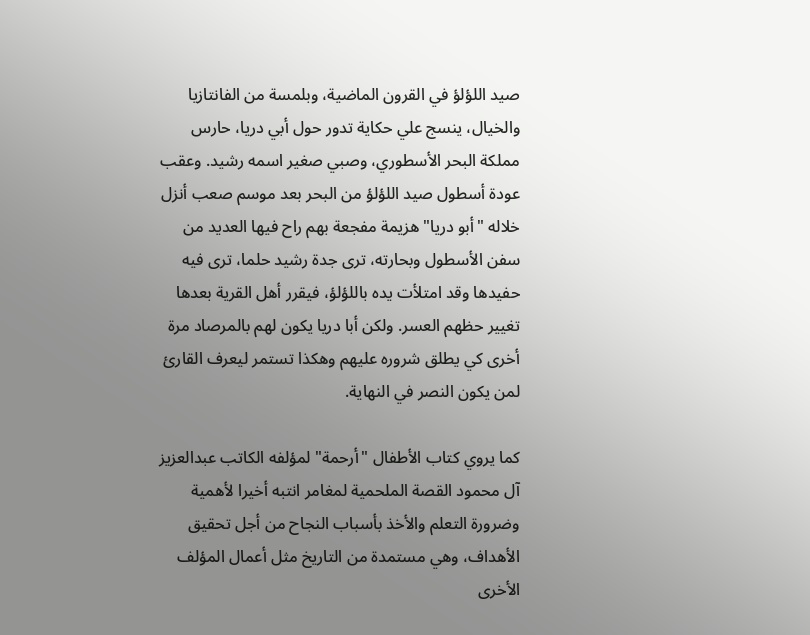صيد اللؤلؤ في القرون الماضية، وبلمسة من الفانتازيا والخيال، ينسج علي حكاية تدور حول أبي دريا، حارس مملكة البحر الأسطوري، وصبي صغير اسمه رشيد. وعقب عودة أسطول صيد اللؤلؤ من البحر بعد موسم صعب أنزل خلاله "أبو دريا" هزيمة مفجعة بهم راح فيها العديد من سفن الأسطول وبحارته، ترى جدة رشيد حلما، ترى فيه حفيدها وقد امتلأت يده باللؤلؤ، فيقرر أهل القرية بعدها تغيير حظهم العسر. ولكن أبا دريا يكون لهم بالمرصاد مرة أخرى كي يطلق شروره عليهم وهكذا تستمر ليعرف القارئ لمن يكون النصر في النهاية.

كما يروي كتاب الأطفال "أرحمة" لمؤلفه الكاتب عبدالعزيز آل محمود القصة الملحمية لمغامر انتبه أخيرا لأهمية وضرورة التعلم والأخذ بأسباب النجاح من أجل تحقيق الأهداف، وهي مستمدة من التاريخ مثل أعمال المؤلف الأخرى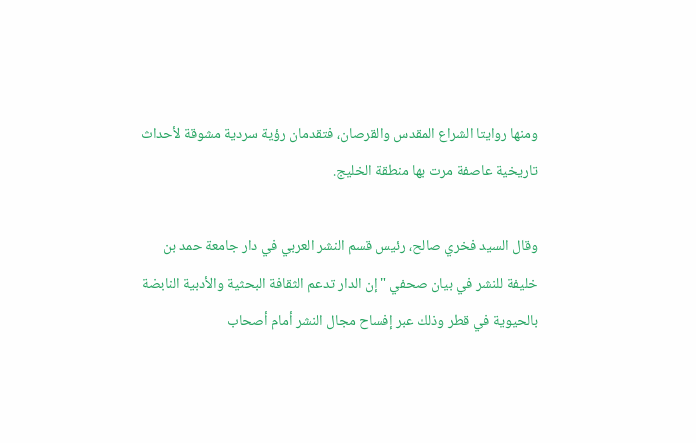ومنها روايتا الشراع المقدس والقرصان، فتقدمان رؤية سردية مشوقة لأحداث تاريخية عاصفة مرت بها منطقة الخليج.

وقال السيد فخري صالح، رئيس قسم النشر العربي في دار جامعة حمد بن خليفة للنشر في بيان صحفي "إن الدار تدعم الثقافة البحثية والأدبية النابضة بالحيوية في قطر وذلك عبر إفساح مجال النشر أمام أصحاب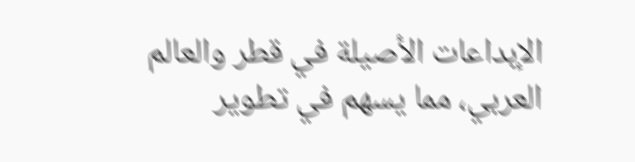الإبداعات الأصيلة في قطر والعالم العربي، مما يسهم في تطوير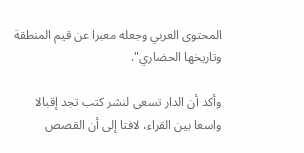المحتوى العربي وجعله معبرا عن قيم المنطقة وتاريخها الحضاري".

وأكد أن الدار تسعى لنشر كتب تجد إقبالا واسعا بين القراء، لافتا إلى أن القصص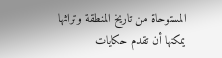المستوحاة من تاريخ المنطقة وتراثها يمكنها أن تقدم حكايات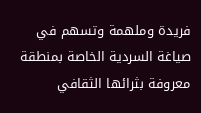فريدة وملهمة وتسهم في صياغة السردية الخاصة بمنطقة معروفة بثرائها الثقافي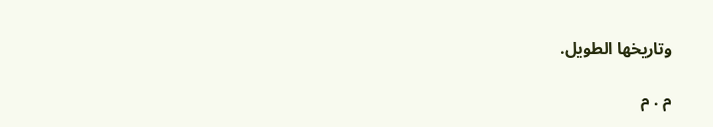وتاريخها الطويل.

م . م